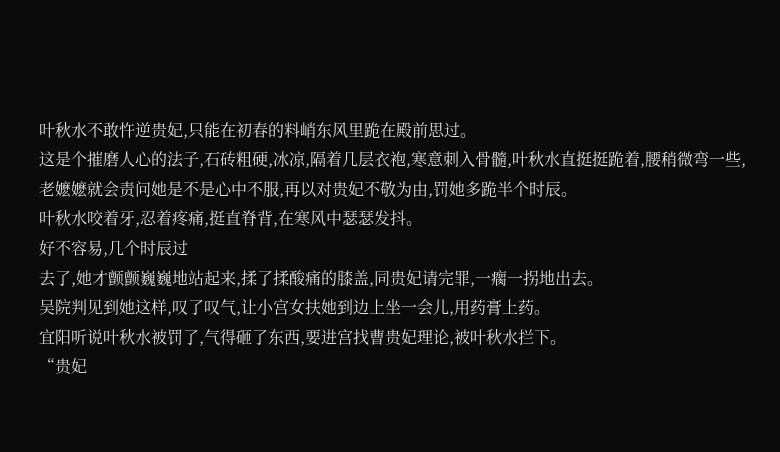叶秋水不敢忤逆贵妃,只能在初春的料峭东风里跪在殿前思过。
这是个摧磨人心的法子,石砖粗硬,冰凉,隔着几层衣袍,寒意刺入骨髓,叶秋水直挺挺跪着,腰稍微弯一些,老嬷嬷就会责问她是不是心中不服,再以对贵妃不敬为由,罚她多跪半个时辰。
叶秋水咬着牙,忍着疼痛,挺直脊背,在寒风中瑟瑟发抖。
好不容易,几个时辰过
去了,她才颤颤巍巍地站起来,揉了揉酸痛的膝盖,同贵妃请完罪,一瘸一拐地出去。
吴院判见到她这样,叹了叹气,让小宫女扶她到边上坐一会儿,用药膏上药。
宜阳听说叶秋水被罚了,气得砸了东西,要进宫找曹贵妃理论,被叶秋水拦下。
“贵妃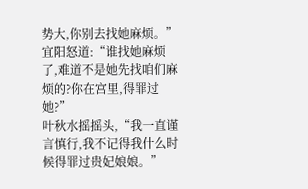势大,你别去找她麻烦。”
宜阳怒道:“谁找她麻烦了,难道不是她先找咱们麻烦的?你在宫里,得罪过她?”
叶秋水摇摇头,“我一直谨言慎行,我不记得我什么时候得罪过贵妃娘娘。”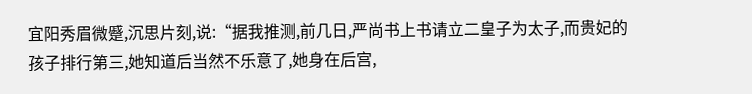宜阳秀眉微蹙,沉思片刻,说:“据我推测,前几日,严尚书上书请立二皇子为太子,而贵妃的孩子排行第三,她知道后当然不乐意了,她身在后宫,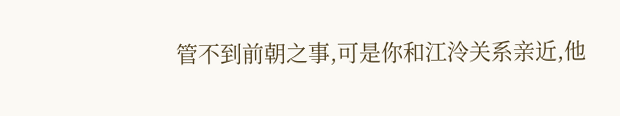管不到前朝之事,可是你和江泠关系亲近,他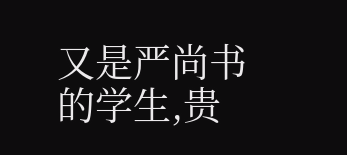又是严尚书的学生,贵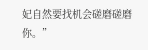妃自然要找机会磋磨磋磨你。”